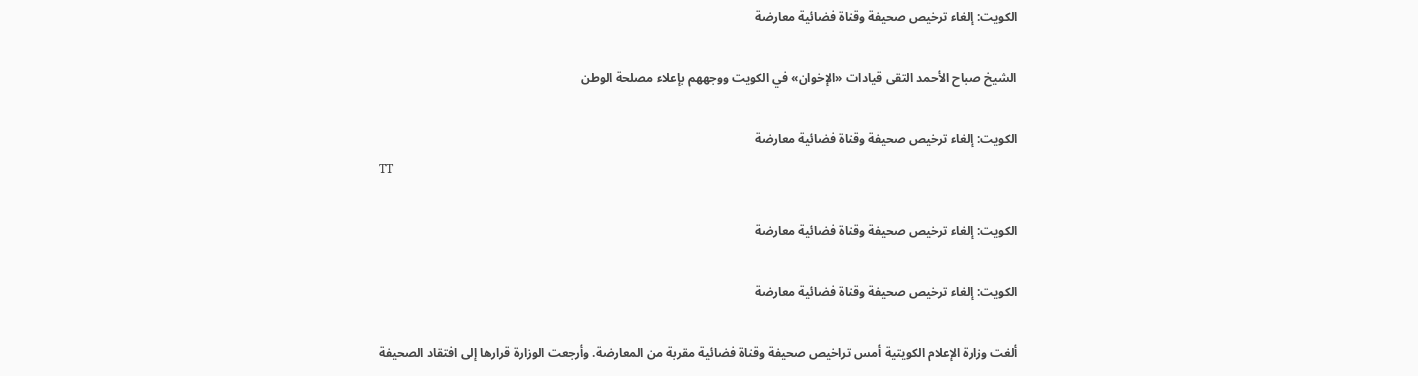الكويت: إلغاء ترخيص صحيفة وقناة فضائية معارضة

الشيخ صباح الأحمد التقى قيادات «الإخوان» في الكويت ووجههم بإعلاء مصلحة الوطن

الكويت: إلغاء ترخيص صحيفة وقناة فضائية معارضة
TT

الكويت: إلغاء ترخيص صحيفة وقناة فضائية معارضة

الكويت: إلغاء ترخيص صحيفة وقناة فضائية معارضة

ألغت وزارة الإعلام الكويتية أمس تراخيص صحيفة وقناة فضائية مقربة من المعارضة. وأرجعت الوزارة قرارها إلى افتقاد الصحيفة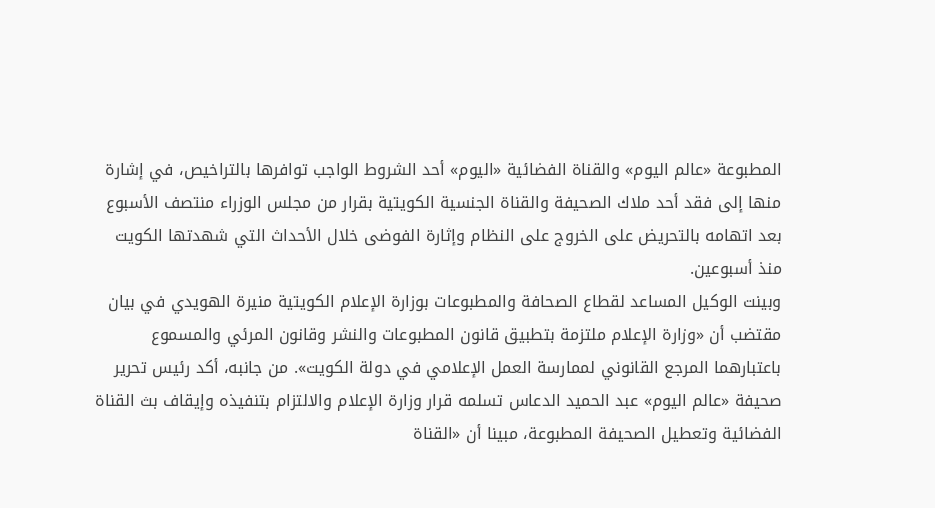المطبوعة «عالم اليوم» والقناة الفضائية «اليوم» أحد الشروط الواجب توافرها بالتراخيص، في إشارة منها إلى فقد أحد ملاك الصحيفة والقناة الجنسية الكويتية بقرار من مجلس الوزراء منتصف الأسبوع بعد اتهامه بالتحريض على الخروج على النظام وإثارة الفوضى خلال الأحداث التي شهدتها الكويت منذ أسبوعين.
وبينت الوكيل المساعد لقطاع الصحافة والمطبوعات بوزارة الإعلام الكويتية منيرة الهويدي في بيان مقتضب أن «وزارة الإعلام ملتزمة بتطبيق قانون المطبوعات والنشر وقانون المرئي والمسموع باعتبارهما المرجع القانوني لممارسة العمل الإعلامي في دولة الكويت». من جانبه، أكد رئيس تحرير صحيفة «عالم اليوم» عبد الحميد الدعاس تسلمه قرار وزارة الإعلام والالتزام بتنفيذه وإيقاف بث القناة الفضائية وتعطيل الصحيفة المطبوعة، مبينا أن «القناة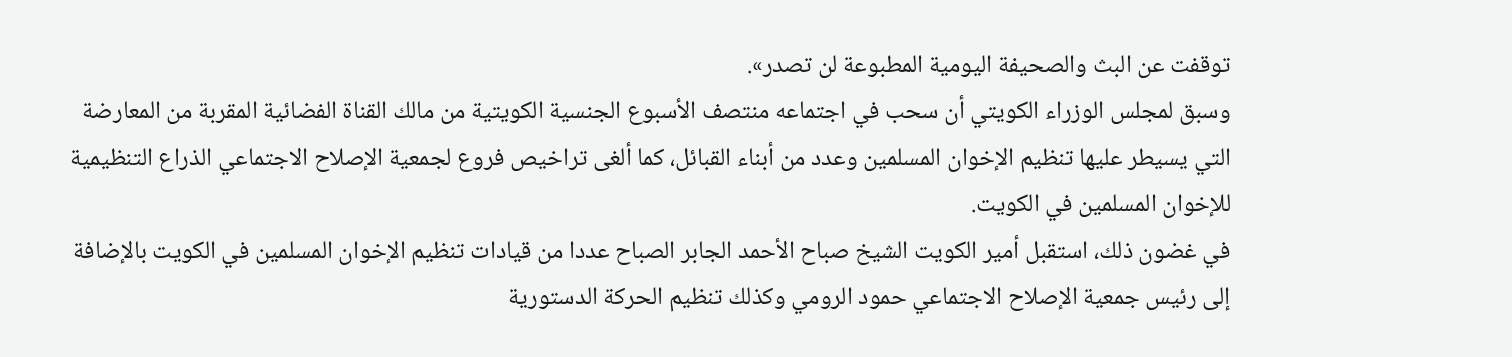توقفت عن البث والصحيفة اليومية المطبوعة لن تصدر».
وسبق لمجلس الوزراء الكويتي أن سحب في اجتماعه منتصف الأسبوع الجنسية الكويتية من مالك القناة الفضائية المقربة من المعارضة التي يسيطر عليها تنظيم الإخوان المسلمين وعدد من أبناء القبائل، كما ألغى تراخيص فروع لجمعية الإصلاح الاجتماعي الذراع التنظيمية للإخوان المسلمين في الكويت.
في غضون ذلك، استقبل أمير الكويت الشيخ صباح الأحمد الجابر الصباح عددا من قيادات تنظيم الإخوان المسلمين في الكويت بالإضافة إلى رئيس جمعية الإصلاح الاجتماعي حمود الرومي وكذلك تنظيم الحركة الدستورية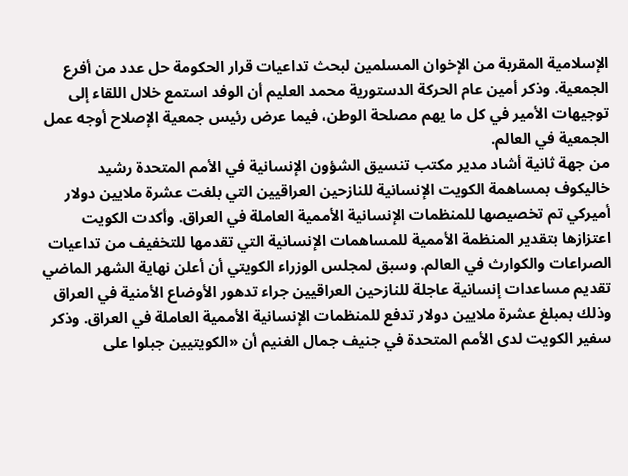الإسلامية المقربة من الإخوان المسلمين لبحث تداعيات قرار الحكومة حل عدد من أفرع الجمعية. وذكر أمين عام الحركة الدستورية محمد العليم أن الوفد استمع خلال اللقاء إلى توجيهات الأمير في كل ما يهم مصلحة الوطن، فيما عرض رئيس جمعية الإصلاح أوجه عمل الجمعية في العالم.
من جهة ثانية أشاد مدير مكتب تنسيق الشؤون الإنسانية في الأمم المتحدة رشيد خاليكوف بمساهمة الكويت الإنسانية للنازحين العراقيين التي بلغت عشرة ملايين دولار أميركي تم تخصيصها للمنظمات الإنسانية الأممية العاملة في العراق. وأكدت الكويت اعتزازها بتقدير المنظمة الأممية للمساهمات الإنسانية التي تقدمها للتخفيف من تداعيات الصراعات والكوارث في العالم. وسبق لمجلس الوزراء الكويتي أن أعلن نهاية الشهر الماضي تقديم مساعدات إنسانية عاجلة للنازحين العراقيين جراء تدهور الأوضاع الأمنية في العراق وذلك بمبلغ عشرة ملايين دولار تدفع للمنظمات الإنسانية الأممية العاملة في العراق. وذكر سفير الكويت لدى الأمم المتحدة في جنيف جمال الغنيم أن «الكويتيين جبلوا على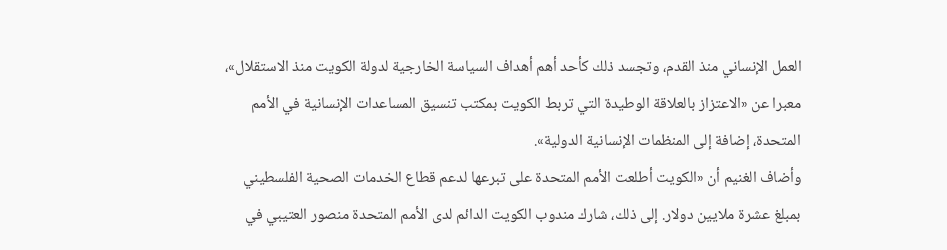العمل الإنساني منذ القدم، وتجسد ذلك كأحد أهم أهداف السياسة الخارجية لدولة الكويت منذ الاستقلال»، معبرا عن «الاعتزاز بالعلاقة الوطيدة التي تربط الكويت بمكتب تنسيق المساعدات الإنسانية في الأمم المتحدة، إضافة إلى المنظمات الإنسانية الدولية».
وأضاف الغنيم أن «الكويت أطلعت الأمم المتحدة على تبرعها لدعم قطاع الخدمات الصحية الفلسطيني بمبلغ عشرة ملايين دولار. إلى ذلك، شارك مندوب الكويت الدائم لدى الأمم المتحدة منصور العتيبي في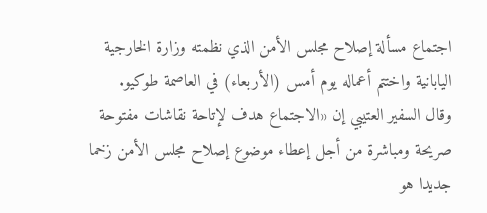اجتماع مسألة إصلاح مجلس الأمن الذي نظمته وزارة الخارجية اليابانية واختتم أعماله يوم أمس (الأربعاء) في العاصمة طوكيو.
وقال السفير العتيبي إن «الاجتماع هدف لإتاحة نقاشات مفتوحة صريحة ومباشرة من أجل إعطاء موضوع إصلاح مجلس الأمن زخما جديدا هو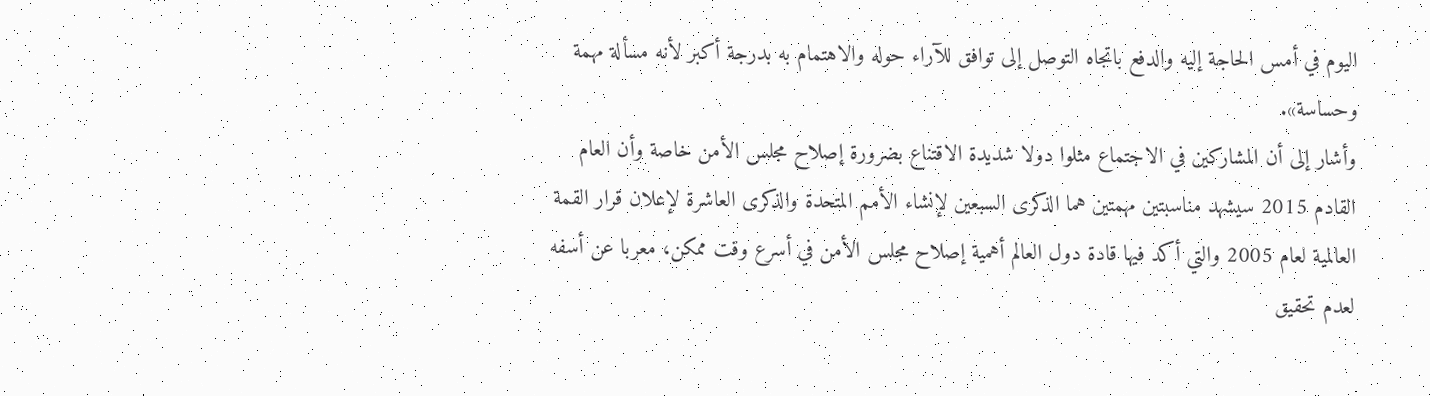اليوم في أمس الحاجة إليه والدفع باتجاه التوصل إلى توافق للآراء حوله والاهتمام به بدرجة أكبر لأنه مسألة مهمة وحساسة».
وأشار إلى أن المشاركين في الاجتماع مثلوا دولا شديدة الاقتناع بضرورة إصلاح مجلس الأمن خاصة وأن العام القادم 2015 سيشهد مناسبتين مهمتين هما الذكرى السبعين لإنشاء الأمم المتحدة والذكرى العاشرة لإعلان قرار القمة العالمية لعام 2005 والتي أكد فيها قادة دول العالم أهمية إصلاح مجلس الأمن في أسرع وقت ممكن، معربا عن أسفه لعدم تحقيق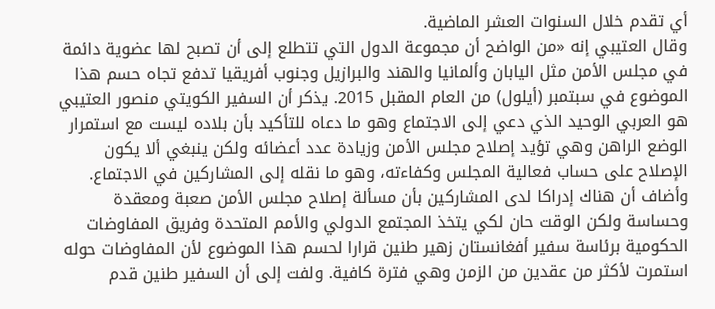أي تقدم خلال السنوات العشر الماضية.
وقال العتيبي إنه «من الواضح أن مجموعة الدول التي تتطلع إلى أن تصبح لها عضوية دائمة في مجلس الأمن مثل اليابان وألمانيا والهند والبرازيل وجنوب أفريقيا تدفع تجاه حسم هذا الموضوع في سبتمبر (أيلول) من العام المقبل 2015. يذكر أن السفير الكويتي منصور العتيبي هو العربي الوحيد الذي دعي إلى الاجتماع وهو ما دعاه للتأكيد بأن بلاده ليست مع استمرار الوضع الراهن وهي تؤيد إصلاح مجلس الأمن وزيادة عدد أعضائه ولكن ينبغي ألا يكون الإصلاح على حساب فعالية المجلس وكفاءته، وهو ما نقله إلى المشاركين في الاجتماع.
وأضاف أن هناك إدراكا لدى المشاركين بأن مسألة إصلاح مجلس الأمن صعبة ومعقدة وحساسة ولكن الوقت حان لكي يتخذ المجتمع الدولي والأمم المتحدة وفريق المفاوضات الحكومية برئاسة سفير أفغانستان زهير طنين قرارا لحسم هذا الموضوع لأن المفاوضات حوله استمرت لأكثر من عقدين من الزمن وهي فترة كافية. ولفت إلى أن السفير طنين قدم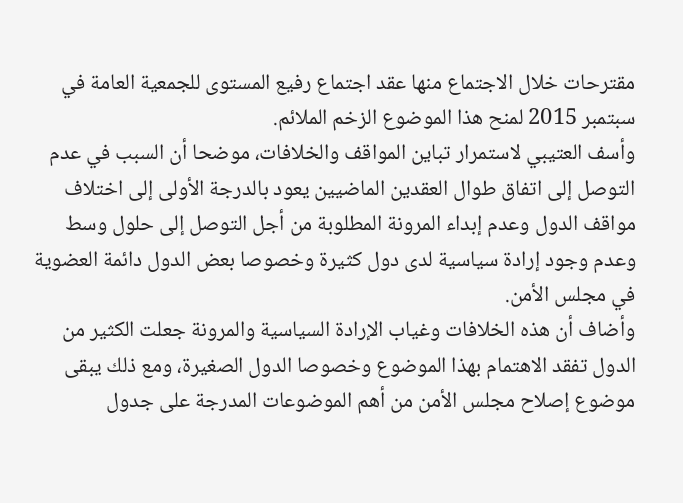مقترحات خلال الاجتماع منها عقد اجتماع رفيع المستوى للجمعية العامة في سبتمبر 2015 لمنح هذا الموضوع الزخم الملائم.
وأسف العتيبي لاستمرار تباين المواقف والخلافات، موضحا أن السبب في عدم التوصل إلى اتفاق طوال العقدين الماضيين يعود بالدرجة الأولى إلى اختلاف مواقف الدول وعدم إبداء المرونة المطلوبة من أجل التوصل إلى حلول وسط وعدم وجود إرادة سياسية لدى دول كثيرة وخصوصا بعض الدول دائمة العضوية في مجلس الأمن.
وأضاف أن هذه الخلافات وغياب الإرادة السياسية والمرونة جعلت الكثير من الدول تفقد الاهتمام بهذا الموضوع وخصوصا الدول الصغيرة، ومع ذلك يبقى موضوع إصلاح مجلس الأمن من أهم الموضوعات المدرجة على جدول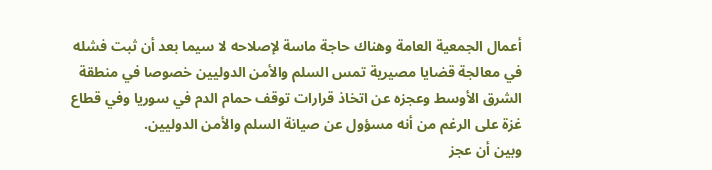أعمال الجمعية العامة وهناك حاجة ماسة لإصلاحه لا سيما بعد أن ثبت فشله في معالجة قضايا مصيرية تمس السلم والأمن الدوليين خصوصا في منطقة الشرق الأوسط وعجزه عن اتخاذ قرارات توقف حمام الدم في سوريا وفي قطاع غزة على الرغم من أنه مسؤول عن صيانة السلم والأمن الدوليين.
وبين أن عجز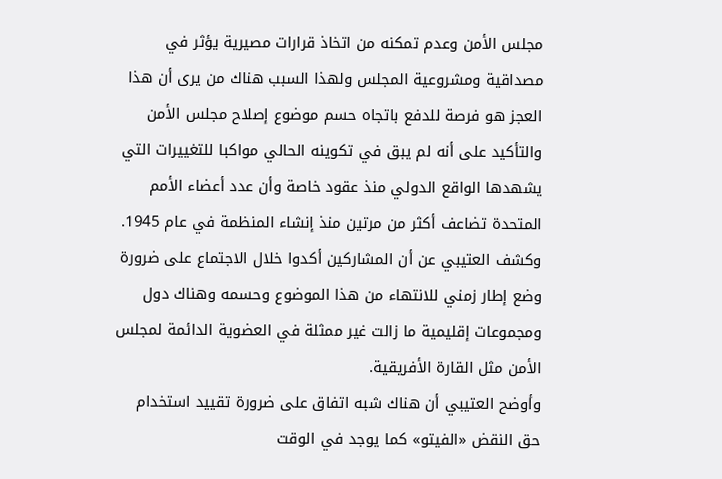مجلس الأمن وعدم تمكنه من اتخاذ قرارات مصيرية يؤثر في مصداقية ومشروعية المجلس ولهذا السبب هناك من يرى أن هذا العجز هو فرصة للدفع باتجاه حسم موضوع إصلاح مجلس الأمن والتأكيد على أنه لم يبق في تكوينه الحالي مواكبا للتغييرات التي يشهدها الواقع الدولي منذ عقود خاصة وأن عدد أعضاء الأمم المتحدة تضاعف أكثر من مرتين منذ إنشاء المنظمة في عام 1945. وكشف العتيبي عن أن المشاركين أكدوا خلال الاجتماع على ضرورة وضع إطار زمني للانتهاء من هذا الموضوع وحسمه وهناك دول ومجموعات إقليمية ما زالت غير ممثلة في العضوية الدائمة لمجلس الأمن مثل القارة الأفريقية.
وأوضح العتيبي أن هناك شبه اتفاق على ضرورة تقييد استخدام حق النقض «الفيتو» كما يوجد في الوقت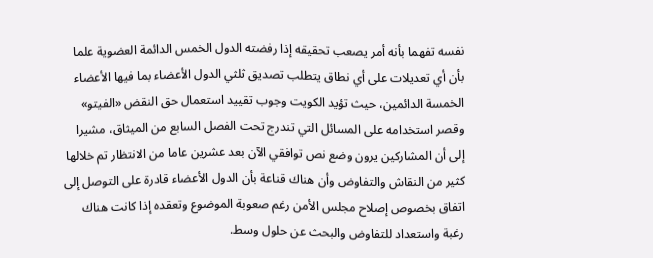نفسه تفهما بأنه أمر يصعب تحقيقه إذا رفضته الدول الخمس الدائمة العضوية علما بأن أي تعديلات على أي نطاق يتطلب تصديق ثلثي الدول الأعضاء بما فيها الأعضاء الخمسة الدائمين، حيث تؤيد الكويت وجوب تقييد استعمال حق النقض «الفيتو» وقصر استخدامه على المسائل التي تندرج تحت الفصل السابع من الميثاق، مشيرا إلى أن المشاركين يرون وضع نص توافقي الآن بعد عشرين عاما من الانتظار تم خلالها كثير من النقاش والتفاوض وأن هناك قناعة بأن الدول الأعضاء قادرة على التوصل إلى اتفاق بخصوص إصلاح مجلس الأمن رغم صعوبة الموضوع وتعقده إذا كانت هناك رغبة واستعداد للتفاوض والبحث عن حلول وسط.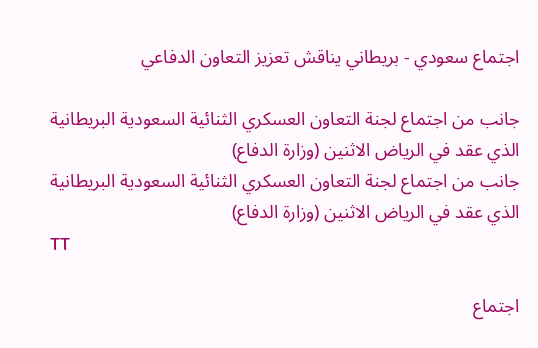اجتماع سعودي - بريطاني يناقش تعزيز التعاون الدفاعي

جانب من اجتماع لجنة التعاون العسكري الثنائية السعودية البريطانية الذي عقد في الرياض الاثنين (وزارة الدفاع)
جانب من اجتماع لجنة التعاون العسكري الثنائية السعودية البريطانية الذي عقد في الرياض الاثنين (وزارة الدفاع)
TT

اجتماع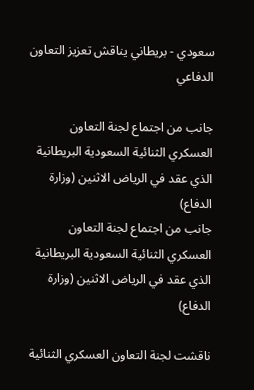سعودي - بريطاني يناقش تعزيز التعاون الدفاعي

جانب من اجتماع لجنة التعاون العسكري الثنائية السعودية البريطانية الذي عقد في الرياض الاثنين (وزارة الدفاع)
جانب من اجتماع لجنة التعاون العسكري الثنائية السعودية البريطانية الذي عقد في الرياض الاثنين (وزارة الدفاع)

ناقشت لجنة التعاون العسكري الثنائية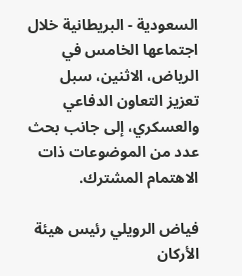السعودية - البريطانية خلال اجتماعها الخامس في الرياض، الاثنين، سبل تعزيز التعاون الدفاعي والعسكري، إلى جانب بحث عدد من الموضوعات ذات الاهتمام المشترك.

فياض الرويلي رئيس هيئة الأركان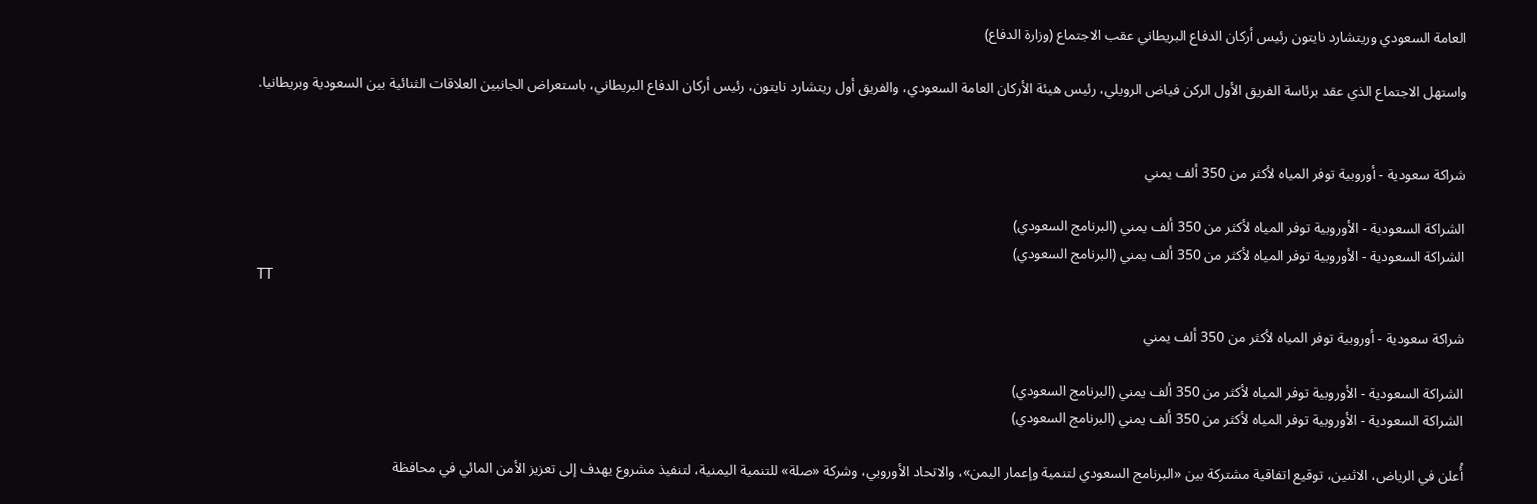العامة السعودي وريتشارد نايتون رئيس أركان الدفاع البريطاني عقب الاجتماع (وزارة الدفاع)

واستهل الاجتماع الذي عقد برئاسة الفريق الأول الركن فياض الرويلي، رئيس هيئة الأركان العامة السعودي، والفريق أول ريتشارد نايتون، رئيس أركان الدفاع البريطاني، باستعراض الجانبين العلاقات الثنائية بين السعودية وبريطانيا.


شراكة سعودية - أوروبية توفر المياه لأكثر من 350 ألف يمني

الشراكة السعودية - الأوروبية توفر المياه لأكثر من 350 ألف يمني (البرنامج السعودي)
الشراكة السعودية - الأوروبية توفر المياه لأكثر من 350 ألف يمني (البرنامج السعودي)
TT

شراكة سعودية - أوروبية توفر المياه لأكثر من 350 ألف يمني

الشراكة السعودية - الأوروبية توفر المياه لأكثر من 350 ألف يمني (البرنامج السعودي)
الشراكة السعودية - الأوروبية توفر المياه لأكثر من 350 ألف يمني (البرنامج السعودي)

أُعلن في الرياض، الاثنين، توقيع اتفاقية مشتركة بين «البرنامج السعودي لتنمية وإعمار اليمن»، والاتحاد الأوروبي، وشركة «صلة» للتنمية اليمنية، لتنفيذ مشروع يهدف إلى تعزيز الأمن المائي في محافظة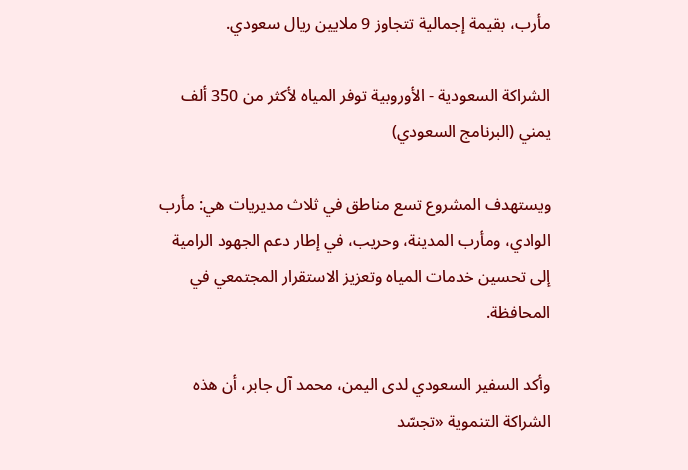مأرب، بقيمة إجمالية تتجاوز 9 ملايين ريال سعودي.

الشراكة السعودية - الأوروبية توفر المياه لأكثر من 350 ألف يمني (البرنامج السعودي)

ويستهدف المشروع تسع مناطق في ثلاث مديريات هي: مأرب الوادي، ومأرب المدينة، وحريب، في إطار دعم الجهود الرامية إلى تحسين خدمات المياه وتعزيز الاستقرار المجتمعي في المحافظة.

وأكد السفير السعودي لدى اليمن، محمد آل جابر، أن هذه الشراكة التنموية «تجسّد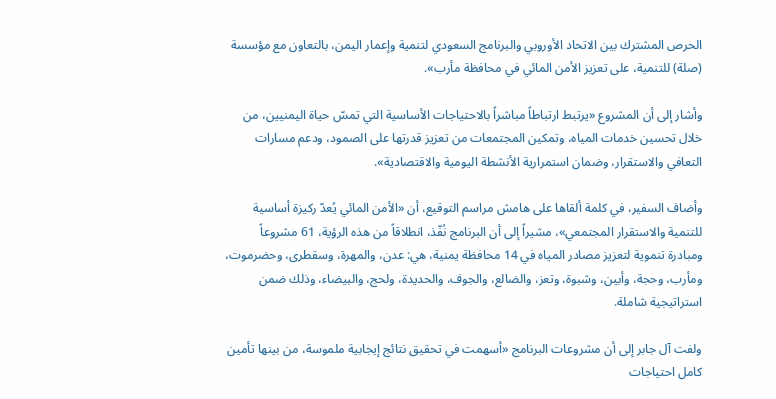الحرص المشترك بين الاتحاد الأوروبي والبرنامج السعودي لتنمية وإعمار اليمن، بالتعاون مع مؤسسة (صلة) للتنمية، على تعزيز الأمن المائي في محافظة مأرب».

وأشار إلى أن المشروع «يرتبط ارتباطاً مباشراً بالاحتياجات الأساسية التي تمسّ حياة اليمنيين، من خلال تحسين خدمات المياه، وتمكين المجتمعات من تعزيز قدرتها على الصمود، ودعم مسارات التعافي والاستقرار، وضمان استمرارية الأنشطة اليومية والاقتصادية».

وأضاف السفير، في كلمة ألقاها على هامش مراسم التوقيع، أن «الأمن المائي يُعدّ ركيزة أساسية للتنمية والاستقرار المجتمعي»، مشيراً إلى أن البرنامج نُفّذ، انطلاقاً من هذه الرؤية، 61 مشروعاً ومبادرة تنموية لتعزيز مصادر المياه في 14 محافظة يمنية، هي: عدن، والمهرة، وسقطرى، وحضرموت، ومأرب، وحجة، وأبين، وشبوة، وتعز، والضالع، والجوف، والحديدة، ولحج، والبيضاء، وذلك ضمن استراتيجية شاملة.

ولفت آل جابر إلى أن مشروعات البرنامج «أسهمت في تحقيق نتائج إيجابية ملموسة، من بينها تأمين كامل احتياجات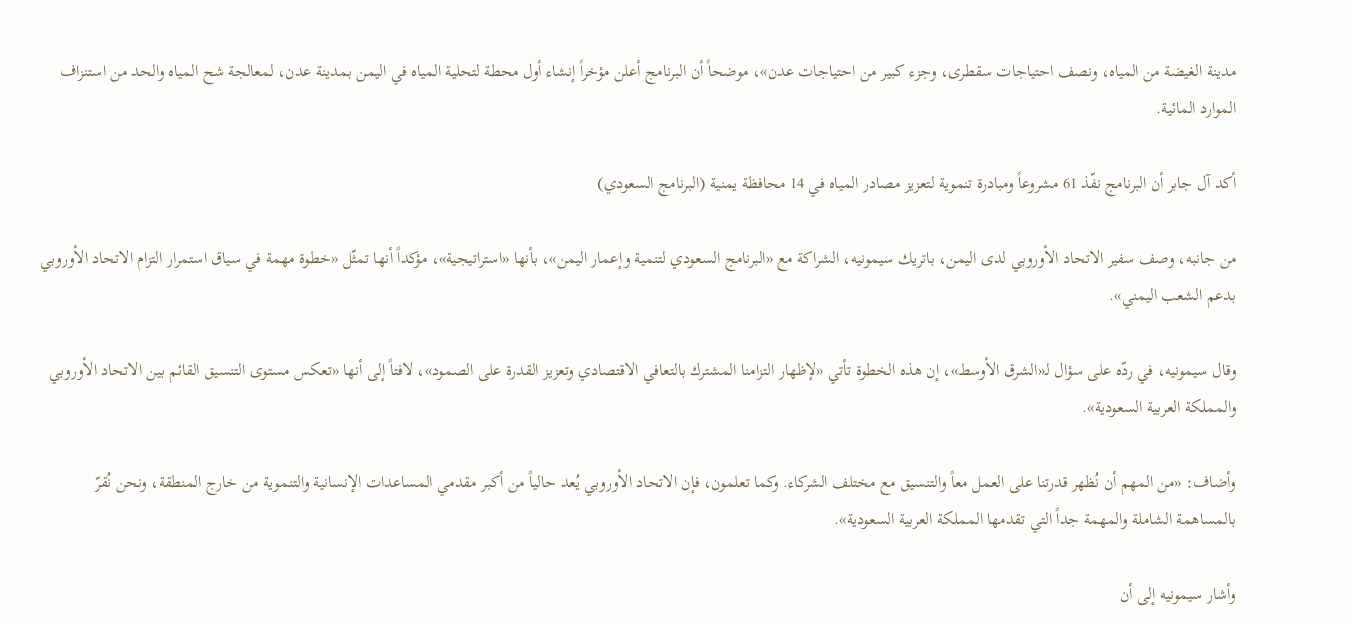مدينة الغيضة من المياه، ونصف احتياجات سقطرى، وجزء كبير من احتياجات عدن»، موضحاً أن البرنامج أعلن مؤخراً إنشاء أول محطة لتحلية المياه في اليمن بمدينة عدن، لمعالجة شح المياه والحد من استنزاف الموارد المائية.

أكد آل جابر أن البرنامج نفّذ 61 مشروعاً ومبادرة تنموية لتعزيز مصادر المياه في 14 محافظة يمنية (البرنامج السعودي)

من جانبه، وصف سفير الاتحاد الأوروبي لدى اليمن، باتريك سيمونيه، الشراكة مع «البرنامج السعودي لتنمية وإعمار اليمن»، بأنها «استراتيجية»، مؤكداً أنها تمثّل «خطوة مهمة في سياق استمرار التزام الاتحاد الأوروبي بدعم الشعب اليمني».

وقال سيمونيه، في ردّه على سؤال لـ«الشرق الأوسط»، إن هذه الخطوة تأتي «لإظهار التزامنا المشترك بالتعافي الاقتصادي وتعزيز القدرة على الصمود»، لافتاً إلى أنها «تعكس مستوى التنسيق القائم بين الاتحاد الأوروبي والمملكة العربية السعودية».

وأضاف: «من المهم أن نُظهر قدرتنا على العمل معاً والتنسيق مع مختلف الشركاء. وكما تعلمون، فإن الاتحاد الأوروبي يُعد حالياً من أكبر مقدمي المساعدات الإنسانية والتنموية من خارج المنطقة، ونحن نُقرّ بالمساهمة الشاملة والمهمة جداً التي تقدمها المملكة العربية السعودية».

وأشار سيمونيه إلى أن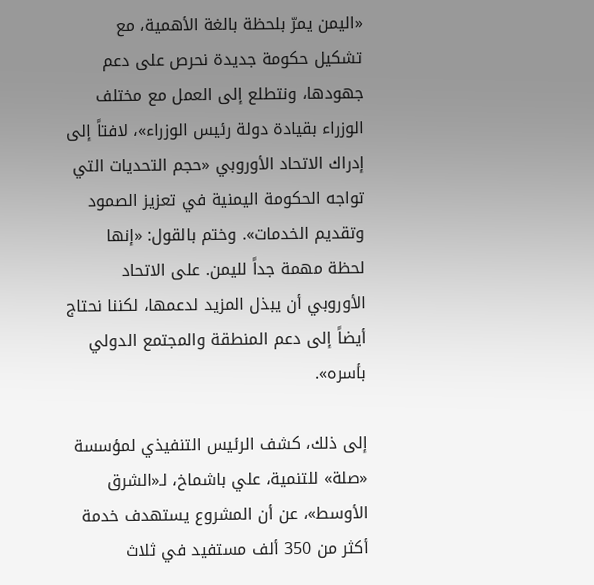«اليمن يمرّ بلحظة بالغة الأهمية، مع تشكيل حكومة جديدة نحرص على دعم جهودها، ونتطلع إلى العمل مع مختلف الوزراء بقيادة دولة رئيس الوزراء»، لافتاً إلى إدراك الاتحاد الأوروبي «حجم التحديات التي تواجه الحكومة اليمنية في تعزيز الصمود وتقديم الخدمات». وختم بالقول: «إنها لحظة مهمة جداً لليمن. على الاتحاد الأوروبي أن يبذل المزيد لدعمها، لكننا نحتاج أيضاً إلى دعم المنطقة والمجتمع الدولي بأسره».

إلى ذلك، كشف الرئيس التنفيذي لمؤسسة «صلة» للتنمية، علي باشماخ، لـ«الشرق الأوسط»، عن أن المشروع يستهدف خدمة أكثر من 350 ألف مستفيد في ثلاث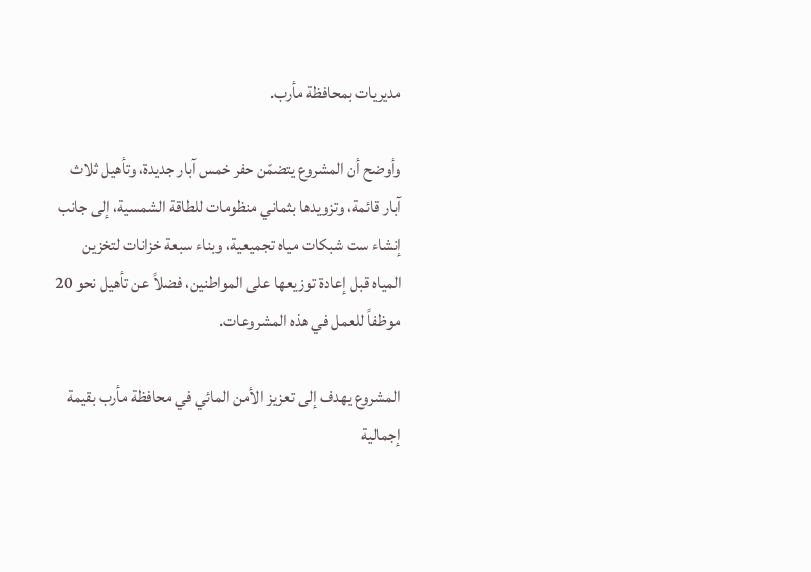مديريات بمحافظة مأرب.

وأوضح أن المشروع يتضمّن حفر خمس آبار جديدة، وتأهيل ثلاث آبار قائمة، وتزويدها بثماني منظومات للطاقة الشمسية، إلى جانب إنشاء ست شبكات مياه تجميعية، وبناء سبعة خزانات لتخزين المياه قبل إعادة توزيعها على المواطنين، فضلاً عن تأهيل نحو 20 موظفاً للعمل في هذه المشروعات.

المشروع يهدف إلى تعزيز الأمن المائي في محافظة مأرب بقيمة إجمالية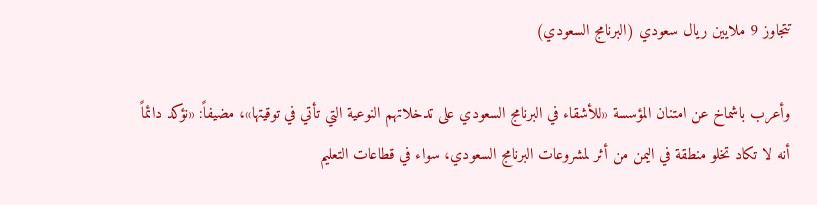تتجاوز 9 ملايين ريال سعودي (البرنامج السعودي)

وأعرب باشماخ عن امتنان المؤسسة «للأشقاء في البرنامج السعودي على تدخلاتهم النوعية التي تأتي في توقيتها»، مضيفاً: «نؤكد دائماً أنه لا تكاد تخلو منطقة في اليمن من أثر لمشروعات البرنامج السعودي، سواء في قطاعات التعليم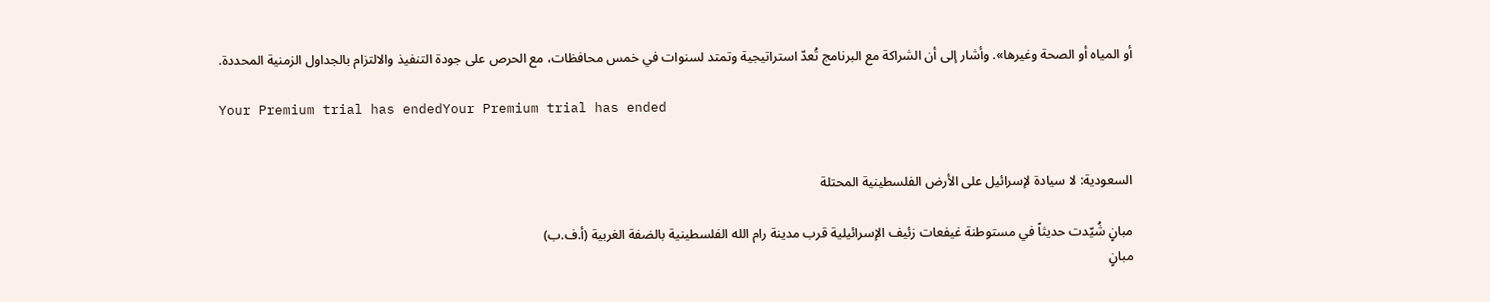أو المياه أو الصحة وغيرها». وأشار إلى أن الشراكة مع البرنامج تُعدّ استراتيجية وتمتد لسنوات في خمس محافظات، مع الحرص على جودة التنفيذ والالتزام بالجداول الزمنية المحددة.

Your Premium trial has endedYour Premium trial has ended


السعودية: لا سيادة لإسرائيل على الأرض الفلسطينية المحتلة

مبانٍ شُيّدت حديثاً في مستوطنة غيفعات زئيف الإسرائيلية قرب مدينة رام الله الفلسطينية بالضفة الغربية (أ.ف.ب)
مبانٍ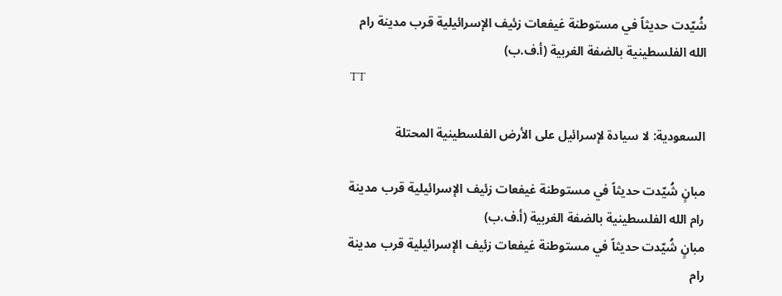شُيّدت حديثاً في مستوطنة غيفعات زئيف الإسرائيلية قرب مدينة رام الله الفلسطينية بالضفة الغربية (أ.ف.ب)
TT

السعودية: لا سيادة لإسرائيل على الأرض الفلسطينية المحتلة

مبانٍ شُيّدت حديثاً في مستوطنة غيفعات زئيف الإسرائيلية قرب مدينة رام الله الفلسطينية بالضفة الغربية (أ.ف.ب)
مبانٍ شُيّدت حديثاً في مستوطنة غيفعات زئيف الإسرائيلية قرب مدينة رام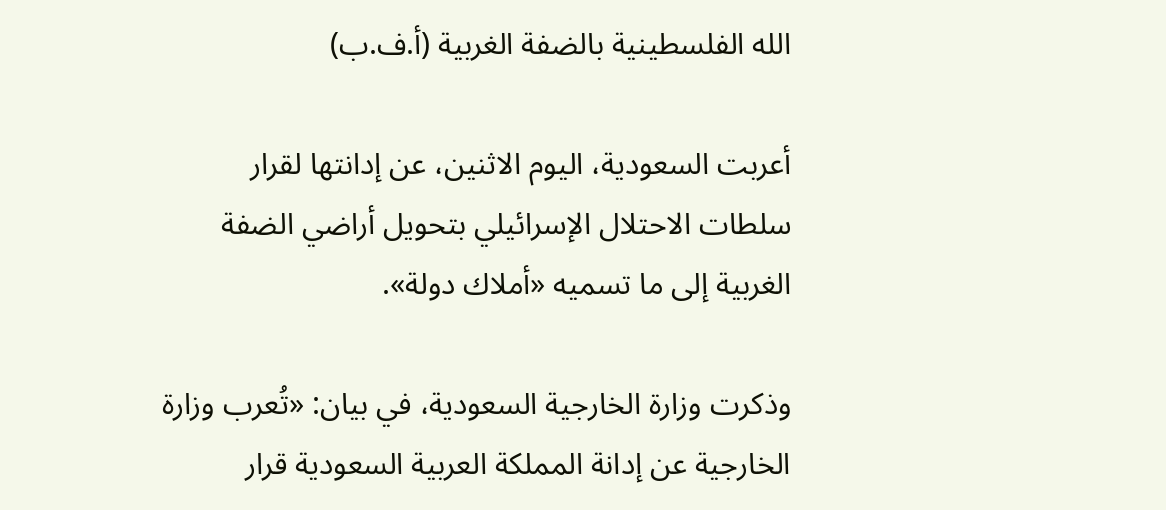الله الفلسطينية بالضفة الغربية (أ.ف.ب)

أعربت السعودية، اليوم الاثنين، عن إدانتها لقرار سلطات الاحتلال الإسرائيلي بتحويل أراضي الضفة الغربية إلى ما تسميه «أملاك دولة».

وذكرت وزارة الخارجية السعودية، في بيان: «تُعرب وزارة الخارجية عن إدانة المملكة العربية السعودية قرار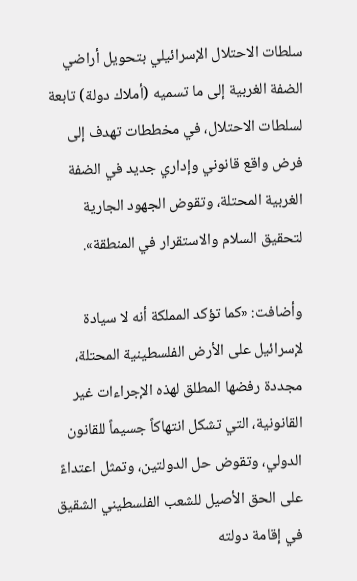سلطات الاحتلال الإسرائيلي بتحويل أراضي الضفة الغربية إلى ما تسميه (أملاك دولة) تابعة لسلطات الاحتلال، في مخططات تهدف إلى فرض واقع قانوني وإداري جديد في الضفة الغربية المحتلة، وتقوض الجهود الجارية لتحقيق السلام والاستقرار في المنطقة».

وأضافت: «كما تؤكد المملكة أنه لا سيادة لإسرائيل على الأرض الفلسطينية المحتلة، مجددة رفضها المطلق لهذه الإجراءات غير القانونية، التي تشكل انتهاكاً جسيماً للقانون الدولي، وتقوض حل الدولتين، وتمثل اعتداءً على الحق الأصيل للشعب الفلسطيني الشقيق في إقامة دولته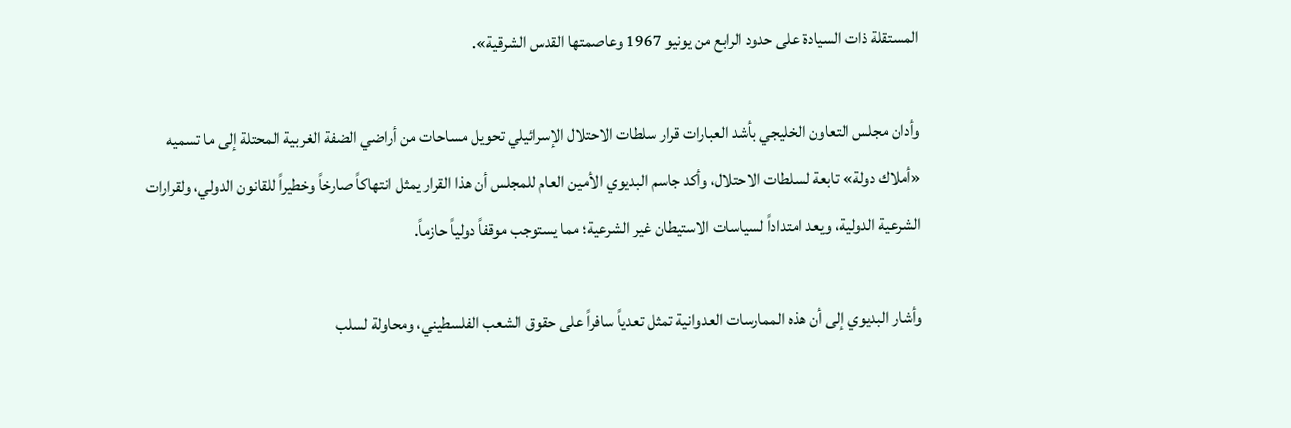المستقلة ذات السيادة على حدود الرابع من يونيو 1967 وعاصمتها القدس الشرقية».

وأدان مجلس التعاون الخليجي بأشد العبارات قرار سلطات الاحتلال الإسرائيلي تحويل مساحات من أراضي الضفة الغربية المحتلة إلى ما تسميه «أملاك دولة» تابعة لسلطات الاحتلال، وأكد جاسم البديوي الأمين العام للمجلس أن هذا القرار يمثل انتهاكاً صارخاً وخطيراً للقانون الدولي، ولقرارات الشرعية الدولية، ويعد امتداداً لسياسات الاستيطان غير الشرعية؛ مما يستوجب موقفاً دولياً حازماً.

وأشار البديوي إلى أن هذه الممارسات العدوانية تمثل تعدياً سافراً على حقوق الشعب الفلسطيني، ومحاولة لسلب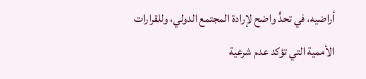أراضيه، في تحدٍّ واضح لإرادة المجتمع الدولي، وللقرارات الأممية التي تؤكد عدم شرعية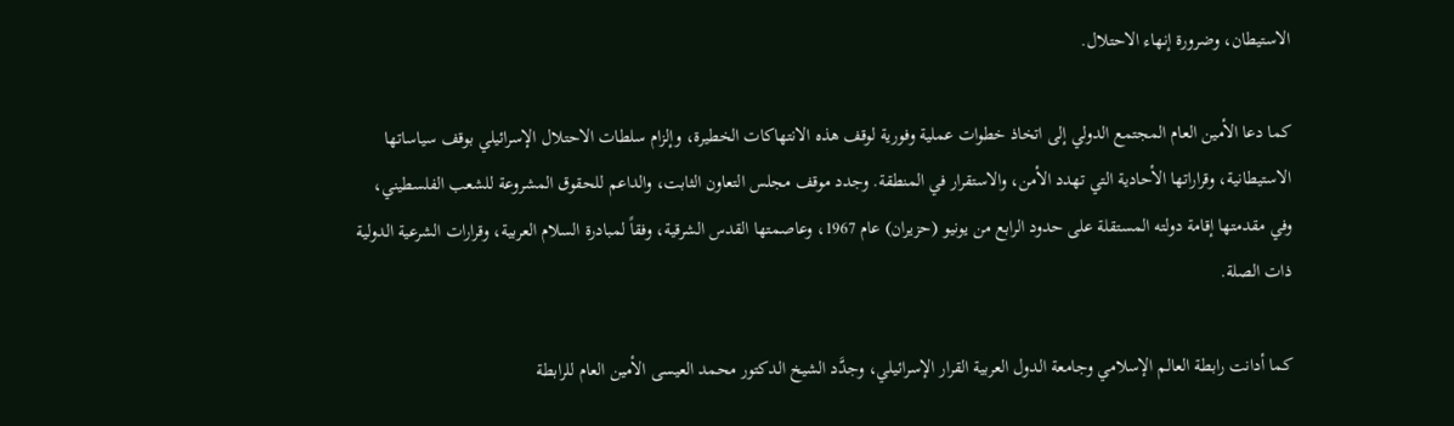الاستيطان، وضرورة إنهاء الاحتلال.

كما دعا الأمين العام المجتمع الدولي إلى اتخاذ خطوات عملية وفورية لوقف هذه الانتهاكات الخطيرة، وإلزام سلطات الاحتلال الإسرائيلي بوقف سياساتها الاستيطانية، وقراراتها الأحادية التي تهدد الأمن، والاستقرار في المنطقة. وجدد موقف مجلس التعاون الثابت، والداعم للحقوق المشروعة للشعب الفلسطيني، وفي مقدمتها إقامة دولته المستقلة على حدود الرابع من يونيو (حزيران) عام 1967، وعاصمتها القدس الشرقية، وفقاً لمبادرة السلام العربية، وقرارات الشرعية الدولية ذات الصلة.

كما أدانت رابطة العالم الإسلامي وجامعة الدول العربية القرار الإسرائيلي، وجدَّد الشيخ الدكتور محمد العيسى الأمين العام للرابطة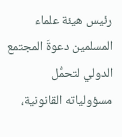رئيس هيئة علماء المسلمين دعوةَ المجتمع الدولي لتحمُّل مسؤولياته القانونية،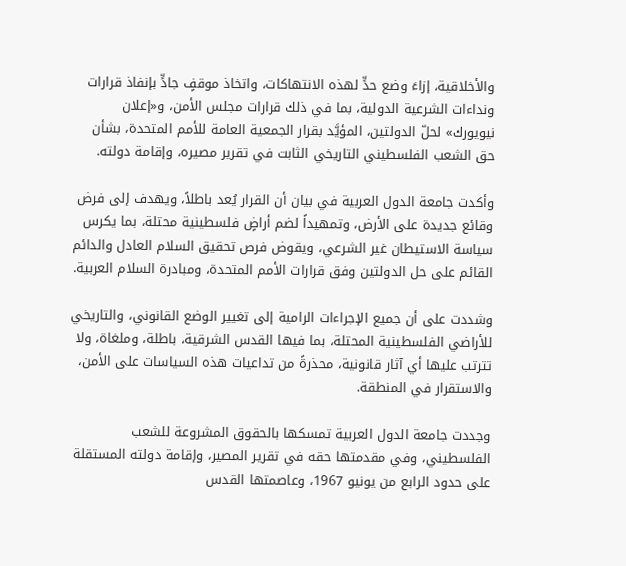والأخلاقية، إزاءَ وضع حدٍّ لهذه الانتهاكات، واتخاذ موقفٍ جادٍّ بإنفاذ قرارات ونداءات الشرعية الدولية، بما في ذلك قرارات مجلس الأمن، و«إعلان نيويورك» لحلّ الدولتين، المؤيَّد بقرار الجمعية العامة للأمم المتحدة، بشأن حق الشعب الفلسطيني التاريخي الثابت في تقرير مصيره، وإقامة دولته.

وأكدت جامعة الدول العربية في بيان أن القرار يُعد باطلاً، ويهدف إلى فرض وقائع جديدة على الأرض، وتمهيداً لضم أراضٍ فلسطينية محتلة، بما يكرس سياسة الاستيطان غير الشرعي، ويقوض فرص تحقيق السلام العادل والدائم القائم على حل الدولتين وفق قرارات الأمم المتحدة، ومبادرة السلام العربية.

وشددت على أن جميع الإجراءات الرامية إلى تغيير الوضع القانوني، والتاريخي للأراضي الفلسطينية المحتلة، بما فيها القدس الشرقية، باطلة، وملغاة، ولا تترتب عليها أي آثار قانونية، محذرةً من تداعيات هذه السياسات على الأمن، والاستقرار في المنطقة.

وجددت جامعة الدول العربية تمسكها بالحقوق المشروعة للشعب الفلسطيني، وفي مقدمتها حقه في تقرير المصير، وإقامة دولته المستقلة على حدود الرابع من يونيو 1967، وعاصمتها القدس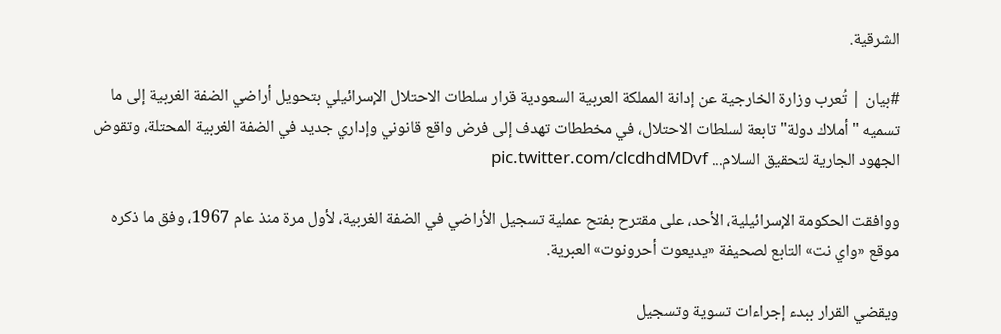الشرقية.

#بيان | تُعرب وزارة الخارجية عن إدانة المملكة العربية السعودية قرار سلطات الاحتلال الإسرائيلي بتحويل أراضي الضفة الغربية إلى ما تسميه "أملاك دولة" تابعة لسلطات الاحتلال، في مخططات تهدف إلى فرض واقع قانوني وإداري جديد في الضفة الغربية المحتلة، وتقوض الجهود الجارية لتحقيق السلام... pic.twitter.com/clcdhdMDvf

ووافقت الحكومة الإسرائيلية، الأحد، على مقترح بفتح عملية تسجيل الأراضي في الضفة الغربية، لأول مرة منذ عام 1967، وفق ما ذكره موقع «واي نت» التابع لصحيفة «يديعوت أحرونوت» العبرية.

ويقضي القرار ببدء إجراءات تسوية وتسجيل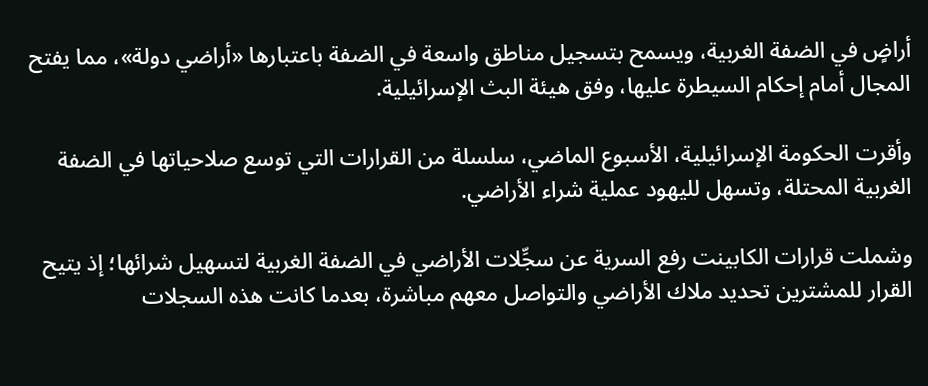أراضٍ في الضفة الغربية، ويسمح بتسجيل مناطق واسعة في الضفة باعتبارها «أراضي دولة»، مما يفتح المجال أمام إحكام السيطرة عليها، وفق هيئة البث الإسرائيلية.

وأقرت الحكومة الإسرائيلية، الأسبوع الماضي، سلسلة من القرارات التي توسع صلاحياتها في الضفة الغربية المحتلة، وتسهل لليهود عملية شراء الأراضي.

وشملت قرارات الكابينت رفع السرية عن سجِّلات الأراضي في الضفة الغربية لتسهيل شرائها؛ إذ يتيح القرار للمشترين تحديد ملاك الأراضي والتواصل معهم مباشرة، بعدما كانت هذه السجلات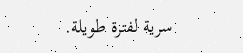سرية لفترة طويلة.